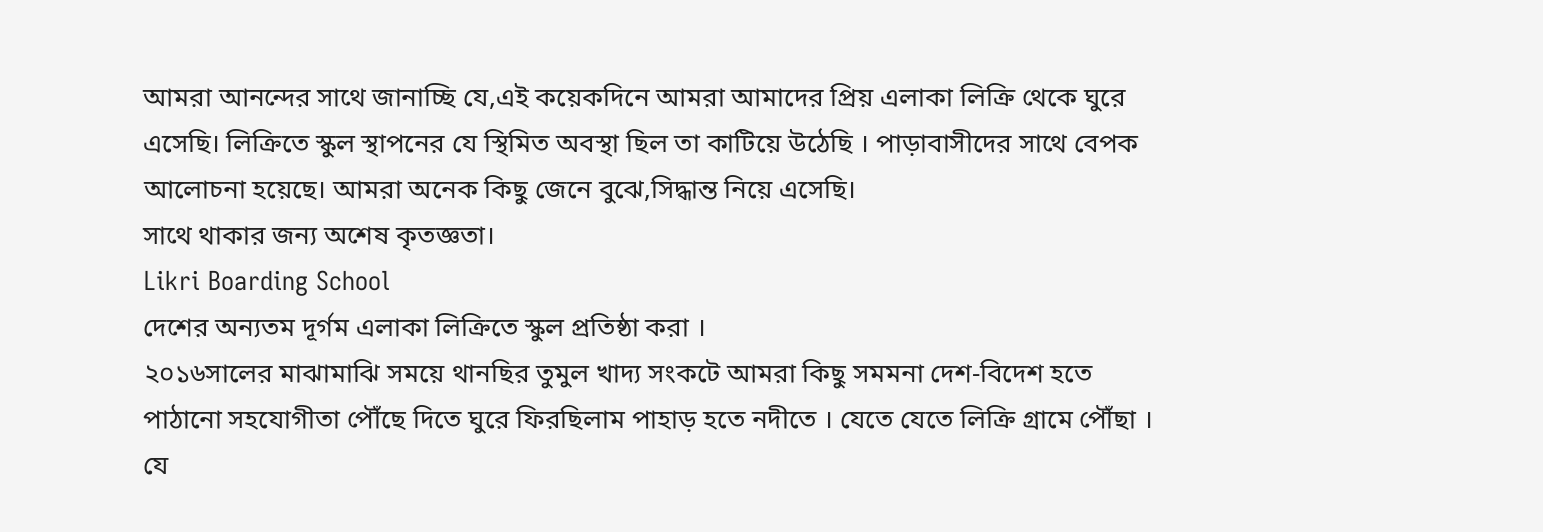আমরা আনন্দের সাথে জানাচ্ছি যে,এই কয়েকদিনে আমরা আমাদের প্রিয় এলাকা লিক্রি থেকে ঘুরে এসেছি। লিক্রিতে স্কুল স্থাপনের যে স্থিমিত অবস্থা ছিল তা কাটিয়ে উঠেছি । পাড়াবাসীদের সাথে বেপক আলোচনা হয়েছে। আমরা অনেক কিছু জেনে বুঝে,সিদ্ধান্ত নিয়ে এসেছি।
সাথে থাকার জন্য অশেষ কৃতজ্ঞতা।
Likri Boarding School
দেশের অন্যতম দূর্গম এলাকা লিক্রিতে স্কুল প্রতিষ্ঠা করা ।
২০১৬সালের মাঝামাঝি সময়ে থানছির তুমুল খাদ্য সংকটে আমরা কিছু সমমনা দেশ-বিদেশ হতে পাঠানো সহযোগীতা পৌঁছে দিতে ঘুরে ফিরছিলাম পাহাড় হতে নদীতে । যেতে যেতে লিক্রি গ্রামে পৌঁছা । যে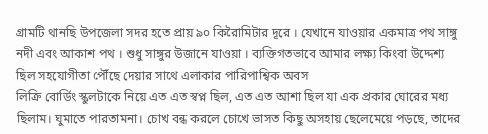গ্রামটি থানছি উপজেলা সদর হতে প্রায় ৯০ কিরৈামিটার দূরে । যেখানে যাওয়ার একমাত্র পথ সাঙ্গু নদী এবং আকাশ পথ । শুধু সাঙ্গুর উজানে যাওয়া । ব্যক্তিগতভাবে আমার লক্ষ্য কিংবা উদ্দেশ্য ছিল সহযোগীতা পৌঁছে দেয়ার সাথে এলাকার পারিপাশ্বিক অবস
লিক্রি বোর্ডিং স্কুলটাকে নিয়ে এত এত স্বপ্ন ছিল, এত এত আশা ছিল যা এক প্রকার ঘোরের মধ্য ছিলাম। ঘুমাতে পারতামনা। চোখ বন্ধ করলে চোখে ভাসত কিছু অসহায় ছেলেমেয়ে পড়ছে, তাদের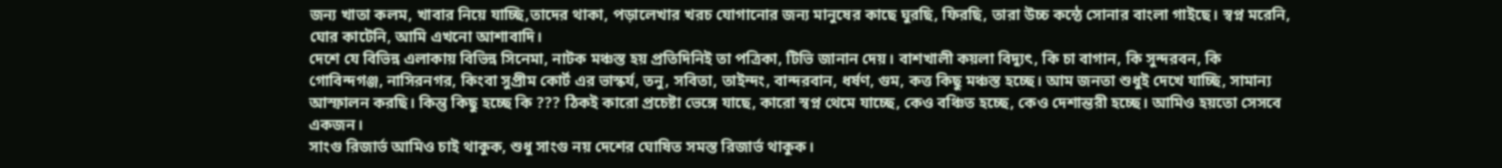জন্য খাতা কলম, খাবার নিয়ে যাচ্ছি,তাদের থাকা, পড়ালেখার খরচ যোগানোর জন্য মানুষের কাছে ঘুরছি, ফিরছি, তারা উচ্চ কন্ঠে সোনার বাংলা গাইছে। স্বপ্ন মরেনি, ঘোর কাটেনি, আমি এখনো আশাবাদি।
দেশে যে বিভিন্ন এলাকায় বিভিন্ন সিনেমা, নাটক মঞ্চস্ত হয় প্রতিদিনিই তা পত্রিকা, টিভি জানান দেয়। বাশখালী কয়লা বিদ্যুৎ, কি চা বাগান, কি সুন্দরবন, কি গোবিন্দগঞ্জ, নাসিরনগর, কিংবা সুপ্রীম কোর্ট এর ভাস্কর্য, তনু, সবিতা, তাইন্দং, বান্দরবান, ধর্ষণ, গুম, কত্ত কিছু মঞ্চস্ত হচ্ছে। আম জনতা শুধুই দেখে যাচ্ছি, সামান্য আস্ফালন করছি। কিন্তু কিছু হচ্ছে কি ??? ঠিকই কারো প্রচেষ্টা ভেঙ্গে যাছে, কারো স্বপ্ন থেমে যাচ্ছে, কেও বঞ্চিত হচ্ছে, কেও দেশান্তরী হচ্ছে। আমিও হয়তো সেসবে একজন।
সাংগু রিজার্ভ আমিও চাই থাকুক, শুধু সাংগু নয় দেশের ঘোষিত সমস্ত রিজার্ভ থাকুক।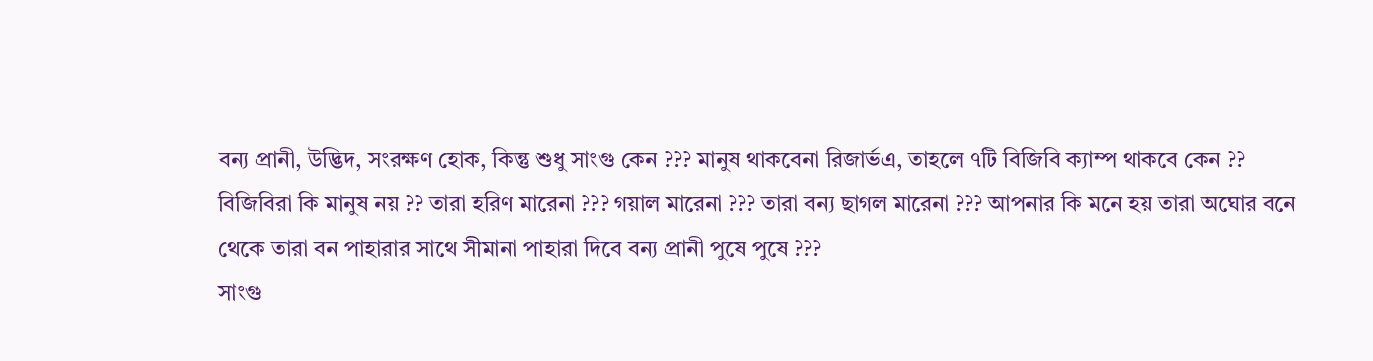বন্য প্রানী, উদ্ভিদ, সংরক্ষণ হোক, কিন্তু শুধু সাংগু কেন ??? মানুষ থাকবেনা রিজার্ভএ, তাহলে ৭টি বিজিবি ক্যাম্প থাকবে কেন ?? বিজিবিরা কি মানুষ নয় ?? তারা হরিণ মারেনা ??? গয়াল মারেনা ??? তারা বন্য ছাগল মারেনা ??? আপনার কি মনে হয় তারা অঘোর বনে থেকে তারা বন পাহারার সাথে সীমানা পাহারা দিবে বন্য প্রানী পুষে পুষে ???
সাংগু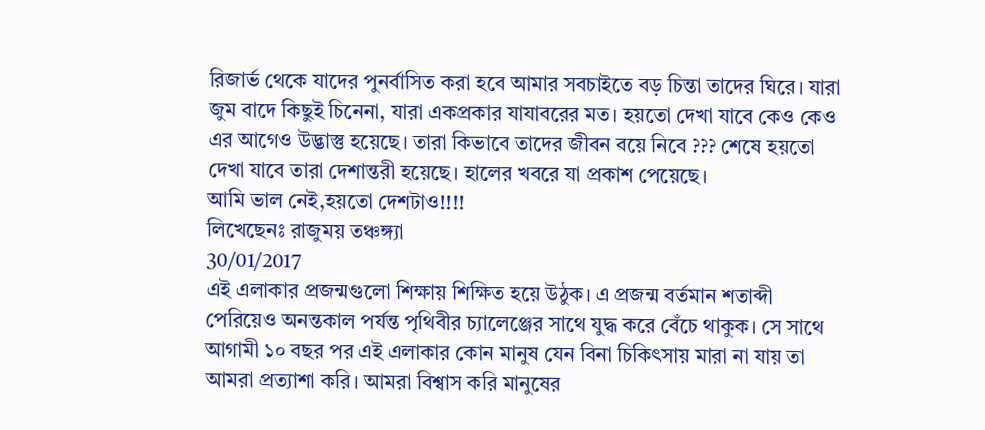রিজার্ভ থেকে যাদের পুনর্বাসিত করা হবে আমার সবচাইতে বড় চিন্তা তাদের ঘিরে। যারা জুম বাদে কিছুই চিনেনা, যারা একপ্রকার যাযাবরের মত। হয়তো দেখা যাবে কেও কেও এর আগেও উদ্ভাস্তু হয়েছে। তারা কিভাবে তাদের জীবন বয়ে নিবে ??? শেষে হয়তো দেখা যাবে তারা দেশান্তরী হয়েছে। হালের খবরে যা প্রকাশ পেয়েছে।
আমি ভাল নেই,হয়তো দেশটাও!!!!
লিখেছেনঃ রাজুময় তঞ্চঙ্গ্যা
30/01/2017
এই এলাকার প্রজন্মগুলো শিক্ষায় শিক্ষিত হয়ে উঠুক। এ প্রজন্ম বর্তমান শতাব্দী পেরিয়েও অনন্তকাল পর্যন্ত পৃথিবীর চ্যালেঞ্জের সাথে যুদ্ধ করে বেঁচে থাকুক। সে সাথে আগামী ১০ বছর পর এই এলাকার কোন মানুষ যেন বিনা চিকিৎসায় মারা না যায় তা আমরা প্রত্যাশা করি। আমরা বিশ্বাস করি মানুষের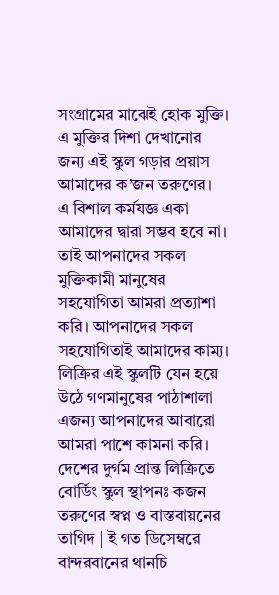সংগ্রামের মাঝেই হোক মুক্তি। এ মুক্তির দিশা দেখানোর জন্য এই স্কুল গড়ার প্রয়াস আমাদের ক’জন তরুণের।
এ বিশাল কর্মযজ্ঞ একা আমাদের দ্বারা সম্ভব হবে না। তাই আপনাদের সকল মুক্তিকামী মানুষের সহযোগিতা আমরা প্রত্যাশা করি। আপনাদের সকল সহযোগিতাই আমাদের কাম্য। লিক্রির এই স্কুলটি যেন হয়ে উঠে গণমানুষের পাঠাশালা এজন্য আপনাদের আবারো আমরা পাশে কামনা করি।
দেশের দুর্গম প্রান্ত লিক্রিতে বোর্ডিং স্কুল স্থাপনঃ কজন তরুণের স্বপ্ন ও বাস্তবায়নের তাগিদ | ই গত ডিসেম্বরে বান্দরবানের থানচি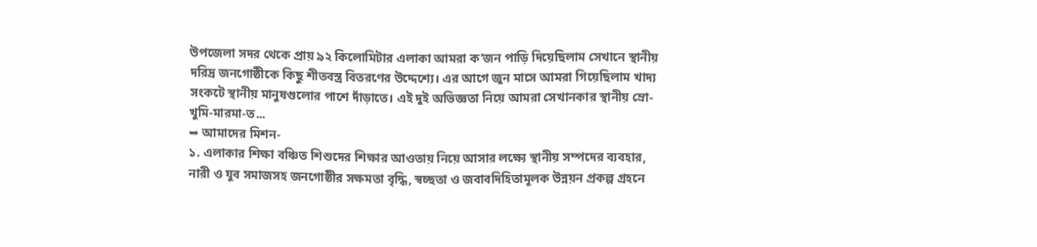উপজেলা সদর থেকে প্রায় ৯২ কিলোমিটার এলাকা আমরা ক’জন পাড়ি দিয়েছিলাম সেখানে স্থানীয় দরিদ্র জনগোষ্ঠীকে কিছু শীতবস্ত্র বিতরণের উদ্দেশ্যে। এর আগে জুন মাসে আমরা গিয়েছিলাম খাদ্য সংকটে স্থানীয় মানুষগুলোর পাশে দাঁড়াতে। এই দুই অভিজ্ঞতা নিয়ে আমরা সেখানকার স্থানীয় ম্রো-খুমি-মারমা-ত...
➥ আমাদের মিশন-
১. এলাকার শিক্ষা বঞ্চিত শিশুদের শিক্ষার আওতায় নিয়ে আসার লক্ষ্যে স্থানীয় সম্পদের ব্যবহার, নারী ও যুব সমাজসহ জনগোষ্ঠীর সক্ষমতা বৃদ্ধি, স্বচ্ছতা ও জবাবদিহিতামূলক উন্নয়ন প্রকল্প গ্রহনে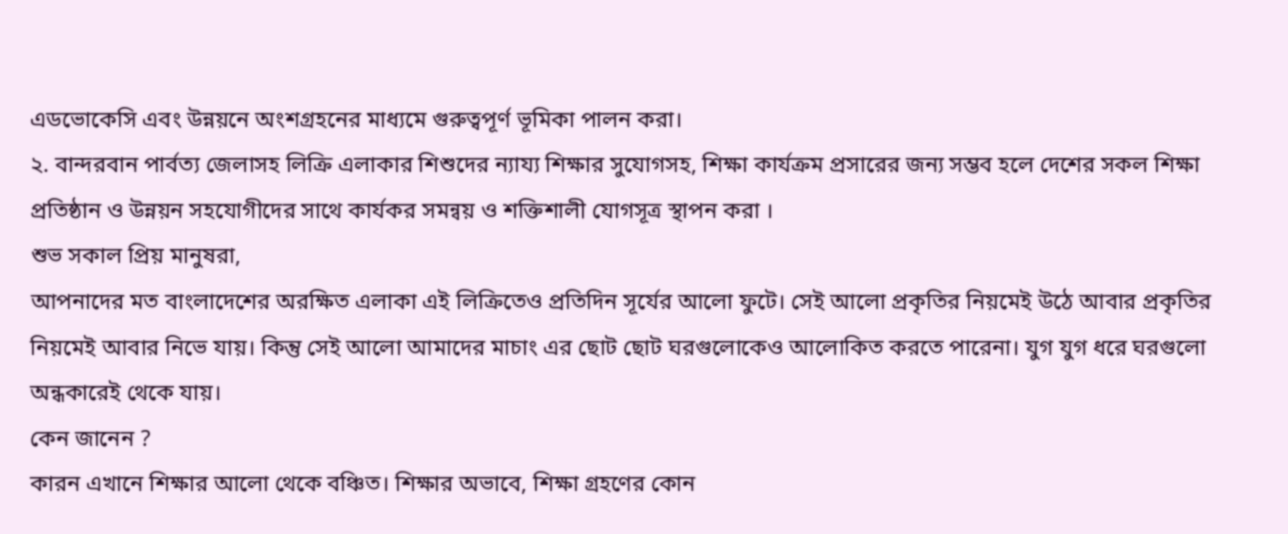এডভোকেসি এবং উন্নয়নে অংশগ্রহনের মাধ্যমে গুরুত্বপূর্ণ ভূমিকা পালন করা।
২. বান্দরবান পার্বত্য জেলাসহ লিক্রি এলাকার শিশুদের ন্যায্য শিক্ষার সুযোগসহ, শিক্ষা কার্যক্রম প্রসারের জন্য সম্ভব হলে দেশের সকল শিক্ষা প্রতিষ্ঠান ও উন্নয়ন সহযোগীদের সাথে কার্যকর সমন্বয় ও শক্তিশালী যোগসূত্র স্থাপন করা ।
শুভ সকাল প্রিয় মানুষরা,
আপনাদের মত বাংলাদেশের অরক্ষিত এলাকা এই লিক্রিতেও প্রতিদিন সূর্যের আলো ফুটে। সেই আলো প্রকৃতির নিয়মেই উঠে আবার প্রকৃতির নিয়মেই আবার নিভে যায়। কিন্তু সেই আলো আমাদের মাচাং এর ছোট ছোট ঘরগুলোকেও আলোকিত করতে পারেনা। যুগ যুগ ধরে ঘরগুলো অন্ধকারেই থেকে যায়।
কেন জানেন ?
কারন এখানে শিক্ষার আলো থেকে বঞ্চিত। শিক্ষার অভাবে, শিক্ষা গ্রহণের কোন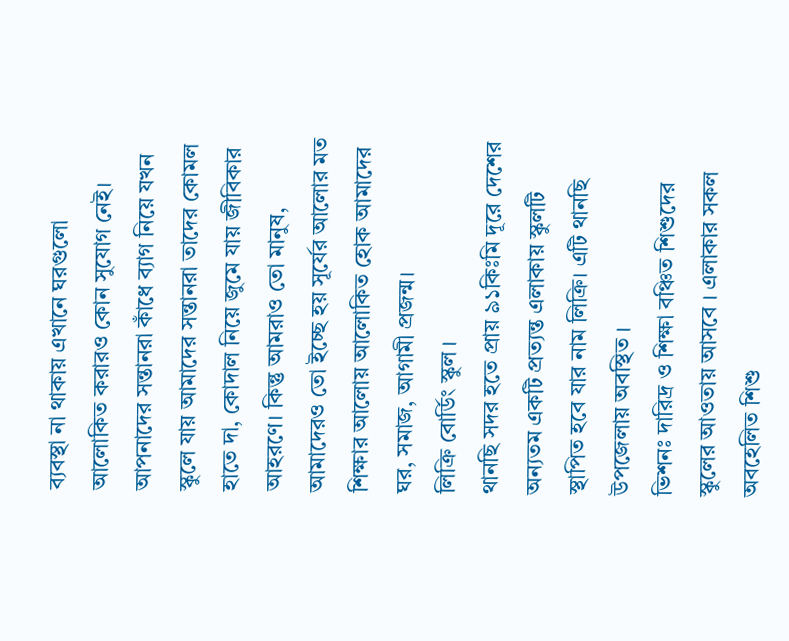ব্যবস্থা না থাকায় এখানে ঘরগুলো আলোকিত করারও কোন সুযোগ নেই। আপনাদের সন্তানরা কাঁধে ব্যাগ নিয়ে যখন স্কুলে যায় আমাদের সন্তানরা তাদের কোমল হাতে দা, কোদাল নিয়ে জুমে যায় জীবিকার আহরণে। কিন্তু আমরাও তো মানুষ, আমাদেরও তো ইচ্ছে হয় সূর্যের আলোর মত শিক্ষার আলোয় আলোকিত হোক আমাদের ঘর, সমাজ, আগামী প্রজন্ম।
লিক্রি বোর্ডিং স্কুল ।
থানছি সদর হতে প্রায় ৯১কিঃমি দূরে দেশের অন্যতম একটি প্রত্যন্ত এলাকায় স্কুলটি স্থাপিত হবে যার নাম লিক্রি। এটি থানছি উপজেলায় অবস্থিত ।
ভিশনঃ দারিদ্র ও শিক্ষা বঞ্চিত শিশুদের স্কুলের আওতায় আসবে । এলাকার সকল অবহেলিত শিশু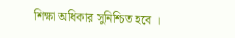শিক্ষা অধিকার সুনিশ্চিত হবে ।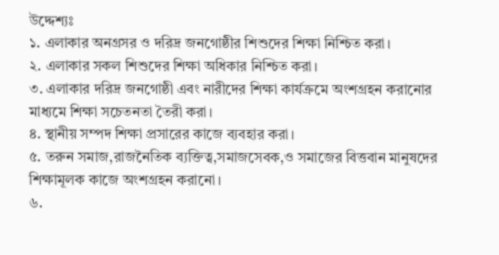উদ্দেশ্যঃ
১. এলাকার অনগ্রসর ও দরিদ্র জনগোষ্ঠীর শিশুদের শিক্ষা নিশ্চিত করা।
২. এলাকার সকল শিশুদের শিক্ষা অধিকার নিশ্চিত করা।
৩. এলাকার দরিদ্র জনগোষ্ঠী এবং নারীদের শিক্ষা কার্যক্রমে অংশগ্রহন করানোর মাধ্যমে শিক্ষা সচেতনতা তৈরী করা।
৪. স্থানীয় সম্পদ শিক্ষা প্রসারের কাজে ব্যবহার করা।
৫. তরুন সমাজ,রাজনৈতিক ব্যক্তিত্ব,সমাজসেবক,ও সমাজের বিত্তবান মানুষদের শিক্ষামূলক কাজে অংশগ্রহন করানো।
৬.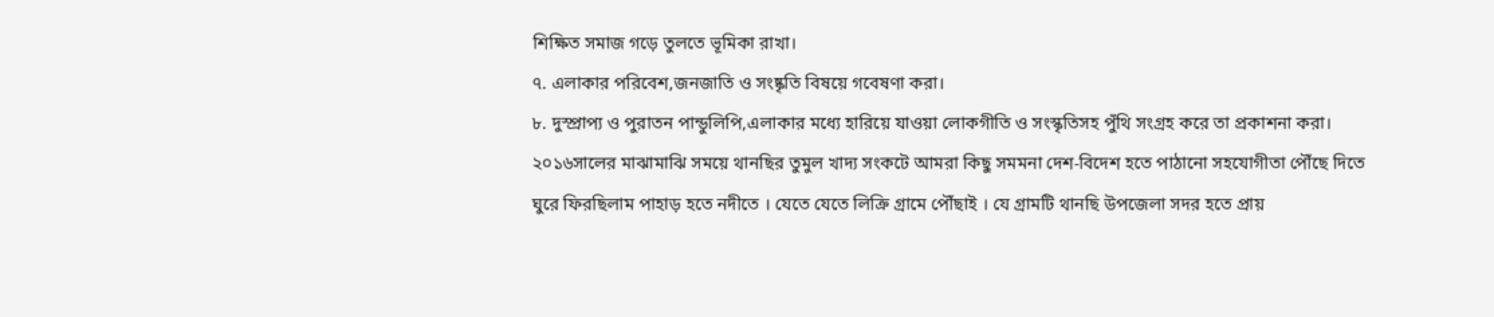শিক্ষিত সমাজ গড়ে তুলতে ভূমিকা রাখা।
৭. এলাকার পরিবেশ,জনজাতি ও সংষ্কৃতি বিষয়ে গবেষণা করা।
৮. দুস্প্রাপ্য ও পুরাতন পান্ডুলিপি,এলাকার মধ্যে হারিয়ে যাওয়া লোকগীতি ও সংস্কৃতিসহ পুঁথি সংগ্রহ করে তা প্রকাশনা করা।
২০১৬সালের মাঝামাঝি সময়ে থানছির তুমুল খাদ্য সংকটে আমরা কিছু সমমনা দেশ-বিদেশ হতে পাঠানো সহযোগীতা পৌঁছে দিতে ঘুরে ফিরছিলাম পাহাড় হতে নদীতে । যেতে যেতে লিক্রি গ্রামে পৌঁছাই । যে গ্রামটি থানছি উপজেলা সদর হতে প্রায়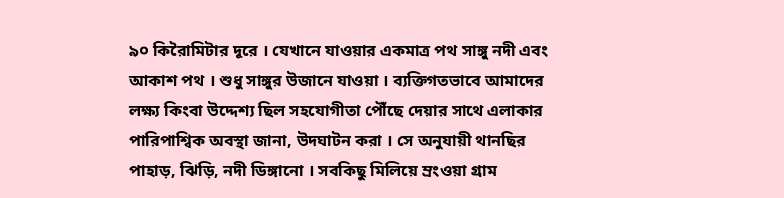৯০ কিরৈামিটার দূরে । যেখানে যাওয়ার একমাত্র পথ সাঙ্গু নদী এবং আকাশ পথ । শুধু সাঙ্গুর উজানে যাওয়া । ব্যক্তিগতভাবে আমাদের লক্ষ্য কিংবা উদ্দেশ্য ছিল সহযোগীতা পৌঁছে দেয়ার সাথে এলাকার পারিপাশ্বিক অবস্থা জানা, উদঘাটন করা । সে অনুযায়ী থানছির পাহাড়, ঝিড়ি, নদী ডিঙ্গানো । সবকিছু মিলিয়ে ম্রংওয়া গ্রাম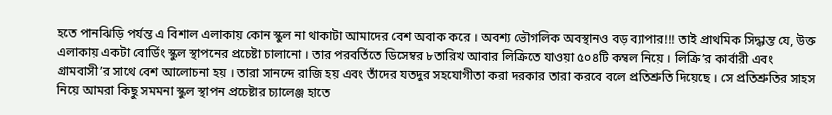হতে পানঝিড়ি পর্যন্ত এ বিশাল এলাকায় কোন স্কুল না থাকাটা আমাদের বেশ অবাক করে । অবশ্য ভৌগলিক অবস্থানও বড় ব্যাপার!!! তাই প্রাথমিক সিদ্ধান্ত যে, উক্ত এলাকায় একটা বোর্ডিং স্কুল স্থাপনের প্রচেষ্টা চালানো । তার পরবর্তিতে ডিসেম্বর ৮তারিখ আবার লিক্রিতে যাওয়া ৫০৪টি কম্বল নিয়ে । লিক্রি’র কার্বারী এবং গ্রামবাসী’র সাথে বেশ আলোচনা হয় । তারা সানন্দে রাজি হয় এবং তাঁদের যতদুর সহযোগীতা করা দরকার তারা করবে বলে প্রতিশ্রুতি দিয়েছে । সে প্রতিশ্রুতির সাহস নিয়ে আমরা কিছু সমমনা স্কুল স্থাপন প্রচেষ্টার চ্যালেঞ্জ হাতে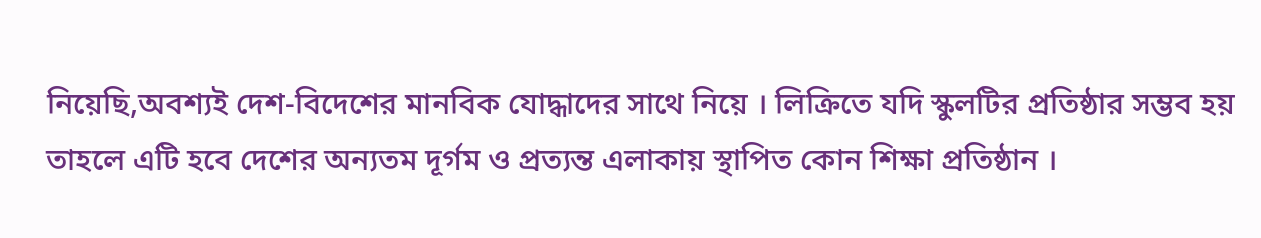নিয়েছি,অবশ্যই দেশ-বিদেশের মানবিক যোদ্ধাদের সাথে নিয়ে । লিক্রিতে যদি স্কুলটির প্রতিষ্ঠার সম্ভব হয় তাহলে এটি হবে দেশের অন্যতম দূর্গম ও প্রত্যন্ত এলাকায় স্থাপিত কোন শিক্ষা প্রতিষ্ঠান ।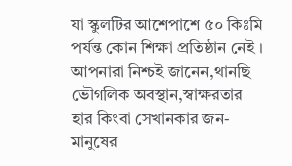যা স্কুলটির আশেপাশে ৫০ কিঃমি পর্যন্ত কোন শিক্ষা প্রতিষ্ঠান নেই । আপনারা নিশ্চই জানেন,থানছি ভৌগলিক অবস্থান,স্বাক্ষরতার হার কিংবা সেখানকার জন-মানুষের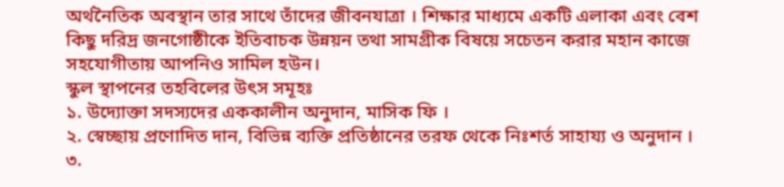অর্থনৈতিক অবস্থান তার সাথে তাঁদের জীবনযাত্রা । শিক্ষার মাধ্যমে একটি এলাকা এবং বেশ কিছু দরিদ্র জনগোষ্ঠীকে ইতিবাচক উন্নয়ন তথা সামগ্রীক বিষয়ে সচেতন করার মহান কাজে সহযোগীতায় আপনিও সামিল হউন।
স্কুল স্থাপনের তহবিলের উৎস সমূহঃ
১. উদ্যোক্তা সদস্যদের এককালীন অনুদান, মাসিক ফি ।
২. স্বেচ্ছায় প্রণোদিত দান, বিভিন্ন ব্যক্তি প্রতিষ্ঠানের তরফ থেকে নিঃশর্ত সাহায্য ও অনুদান ।
৩.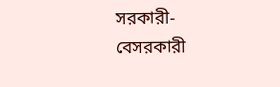সরকারী-বেসরকারী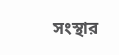সংস্থার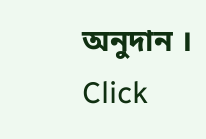অনুদান ।
Click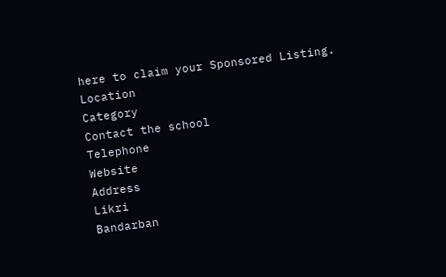here to claim your Sponsored Listing.
Location
Category
Contact the school
Telephone
Website
Address
Likri
Bandarban